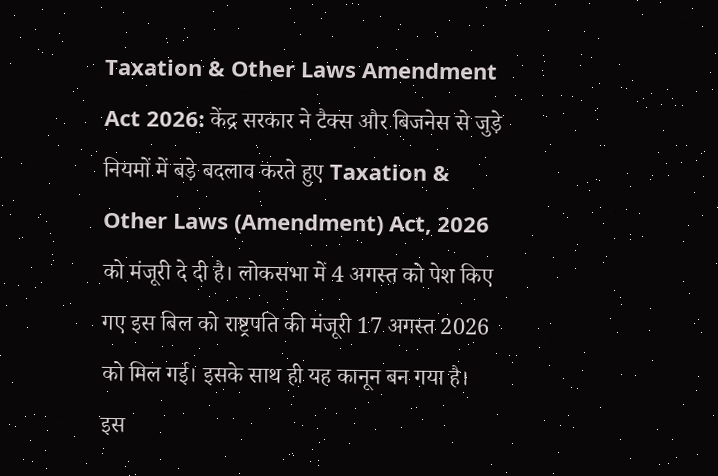Taxation & Other Laws Amendment Act 2026: केंद्र सरकार ने टैक्स और बिजनेस से जुड़े नियमों में बड़े बदलाव करते हुए Taxation & Other Laws (Amendment) Act, 2026 को मंजूरी दे दी है। लोकसभा में 4 अगस्त को पेश किए गए इस बिल को राष्ट्रपति की मंजूरी 17 अगस्त 2026 को मिल गई। इसके साथ ही यह कानून बन गया है।
इस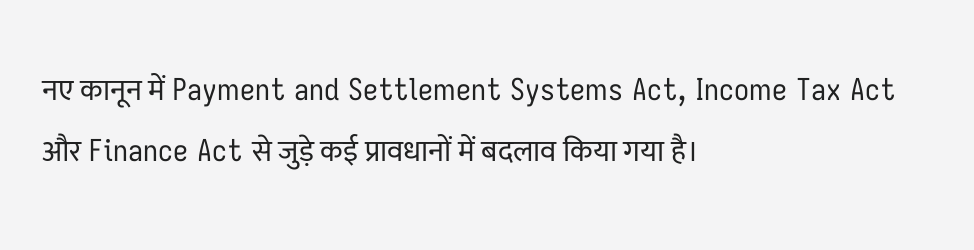नए कानून में Payment and Settlement Systems Act, Income Tax Act और Finance Act से जुड़े कई प्रावधानों में बदलाव किया गया है।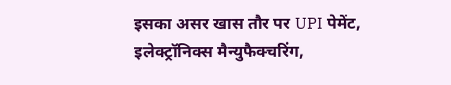इसका असर खास तौर पर UPI पेमेंट, इलेक्ट्रॉनिक्स मैन्युफैक्चरिंग,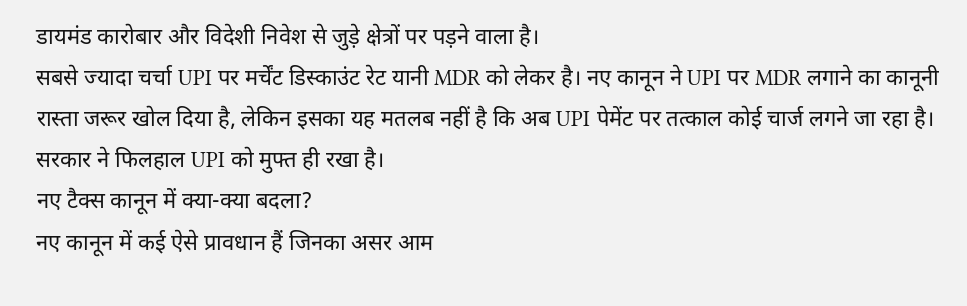डायमंड कारोबार और विदेशी निवेश से जुड़े क्षेत्रों पर पड़ने वाला है।
सबसे ज्यादा चर्चा UPI पर मर्चेंट डिस्काउंट रेट यानी MDR को लेकर है। नए कानून ने UPI पर MDR लगाने का कानूनी रास्ता जरूर खोल दिया है, लेकिन इसका यह मतलब नहीं है कि अब UPI पेमेंट पर तत्काल कोई चार्ज लगने जा रहा है। सरकार ने फिलहाल UPI को मुफ्त ही रखा है।
नए टैक्स कानून में क्या-क्या बदला?
नए कानून में कई ऐसे प्रावधान हैं जिनका असर आम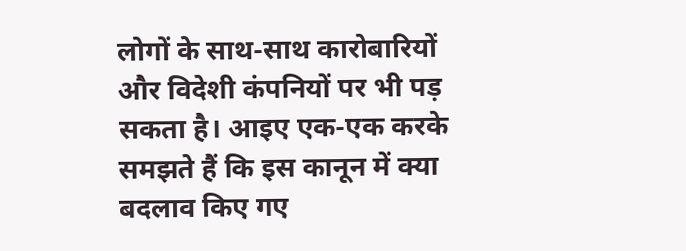लोगों के साथ-साथ कारोबारियों और विदेशी कंपनियों पर भी पड़ सकता है। आइए एक-एक करके समझते हैं कि इस कानून में क्या बदलाव किए गए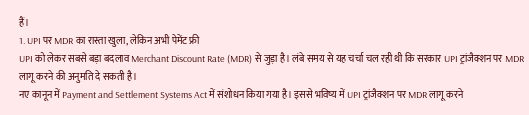हैं।
1. UPI पर MDR का रास्ता खुला, लेकिन अभी पेमेंट फ्री
UPI को लेकर सबसे बड़ा बदलाव Merchant Discount Rate (MDR) से जुड़ा है। लंबे समय से यह चर्चा चल रही थी कि सरकार UPI ट्रांजैक्शन पर MDR लागू करने की अनुमति दे सकती है।
नए कानून में Payment and Settlement Systems Act में संशोधन किया गया है। इससे भविष्य में UPI ट्रांजैक्शन पर MDR लागू करने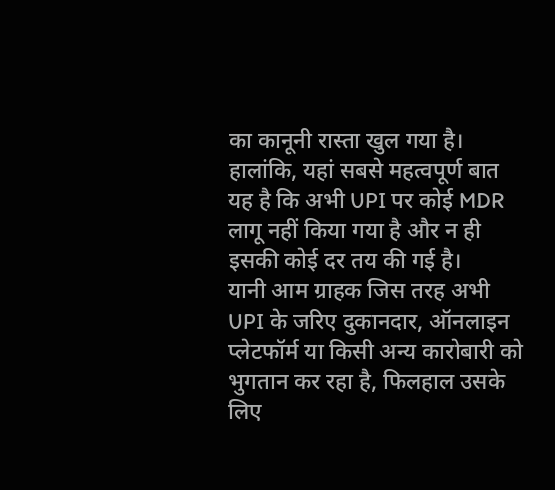का कानूनी रास्ता खुल गया है।
हालांकि, यहां सबसे महत्वपूर्ण बात यह है कि अभी UPI पर कोई MDR लागू नहीं किया गया है और न ही इसकी कोई दर तय की गई है।
यानी आम ग्राहक जिस तरह अभी UPI के जरिए दुकानदार, ऑनलाइन प्लेटफॉर्म या किसी अन्य कारोबारी को भुगतान कर रहा है, फिलहाल उसके लिए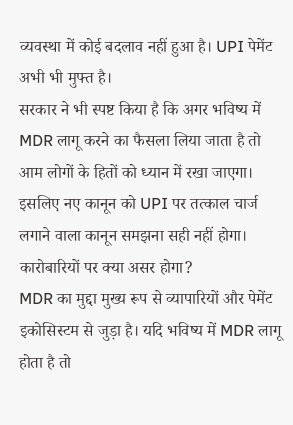व्यवस्था में कोई बदलाव नहीं हुआ है। UPI पेमेंट अभी भी मुफ्त है।
सरकार ने भी स्पष्ट किया है कि अगर भविष्य में MDR लागू करने का फैसला लिया जाता है तो आम लोगों के हितों को ध्यान में रखा जाएगा। इसलिए नए कानून को UPI पर तत्काल चार्ज लगाने वाला कानून समझना सही नहीं होगा।
कारोबारियों पर क्या असर होगा?
MDR का मुद्दा मुख्य रूप से व्यापारियों और पेमेंट इकोसिस्टम से जुड़ा है। यदि भविष्य में MDR लागू होता है तो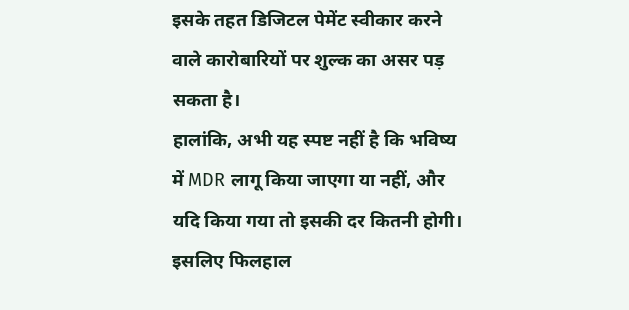इसके तहत डिजिटल पेमेंट स्वीकार करने वाले कारोबारियों पर शुल्क का असर पड़ सकता है।
हालांकि, अभी यह स्पष्ट नहीं है कि भविष्य में MDR लागू किया जाएगा या नहीं, और यदि किया गया तो इसकी दर कितनी होगी। इसलिए फिलहाल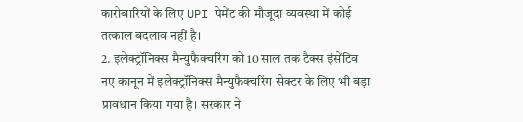कारोबारियों के लिए UPI पेमेंट की मौजूदा व्यवस्था में कोई तत्काल बदलाव नहीं है।
2. इलेक्ट्रॉनिक्स मैन्युफैक्चरिंग को 10 साल तक टैक्स इंसेंटिव
नए कानून में इलेक्ट्रॉनिक्स मैन्युफैक्चरिंग सेक्टर के लिए भी बड़ा प्रावधान किया गया है। सरकार ने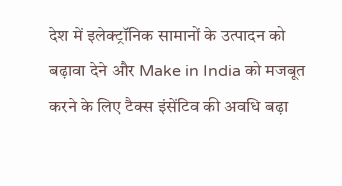देश में इलेक्ट्रॉनिक सामानों के उत्पादन को बढ़ावा देने और Make in India को मजबूत करने के लिए टैक्स इंसेंटिव की अवधि बढ़ा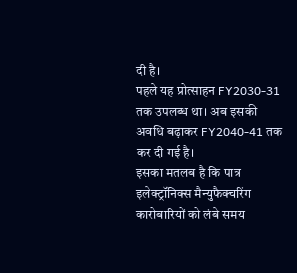दी है।
पहले यह प्रोत्साहन FY2030-31 तक उपलब्ध था। अब इसकी अवधि बढ़ाकर FY2040-41 तक कर दी गई है।
इसका मतलब है कि पात्र इलेक्ट्रॉनिक्स मैन्युफैक्चरिंग कारोबारियों को लंबे समय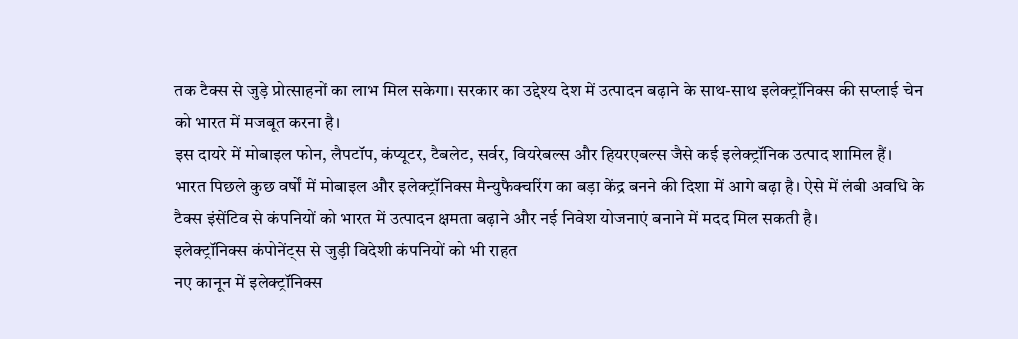तक टैक्स से जुड़े प्रोत्साहनों का लाभ मिल सकेगा। सरकार का उद्देश्य देश में उत्पादन बढ़ाने के साथ-साथ इलेक्ट्रॉनिक्स की सप्लाई चेन को भारत में मजबूत करना है।
इस दायरे में मोबाइल फोन, लैपटॉप, कंप्यूटर, टैबलेट, सर्वर, वियरेबल्स और हियरएबल्स जैसे कई इलेक्ट्रॉनिक उत्पाद शामिल हैं।
भारत पिछले कुछ वर्षों में मोबाइल और इलेक्ट्रॉनिक्स मैन्युफैक्चरिंग का बड़ा केंद्र बनने की दिशा में आगे बढ़ा है। ऐसे में लंबी अवधि के टैक्स इंसेंटिव से कंपनियों को भारत में उत्पादन क्षमता बढ़ाने और नई निवेश योजनाएं बनाने में मदद मिल सकती है।
इलेक्ट्रॉनिक्स कंपोनेंट्स से जुड़ी विदेशी कंपनियों को भी राहत
नए कानून में इलेक्ट्रॉनिक्स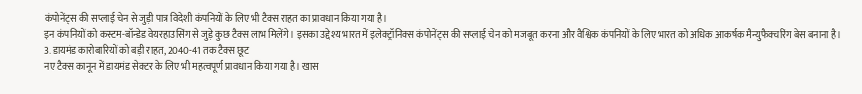कंपोनेंट्स की सप्लाई चेन से जुड़ी पात्र विदेशी कंपनियों के लिए भी टैक्स राहत का प्रावधान किया गया है।
इन कंपनियों को कस्टम-बॉन्डेड वेयरहाउसिंग से जुड़े कुछ टैक्स लाभ मिलेंगे। इसका उद्देश्य भारत में इलेक्ट्रॉनिक्स कंपोनेंट्स की सप्लाई चेन को मजबूत करना और वैश्विक कंपनियों के लिए भारत को अधिक आकर्षक मैन्युफैक्चरिंग बेस बनाना है।
3. डायमंड कारोबारियों को बड़ी राहत, 2040-41 तक टैक्स छूट
नए टैक्स कानून में डायमंड सेक्टर के लिए भी महत्वपूर्ण प्रावधान किया गया है। खास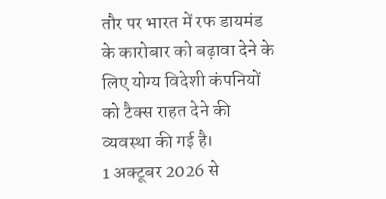तौर पर भारत में रफ डायमंड के कारोबार को बढ़ावा देने के लिए योग्य विदेशी कंपनियों को टैक्स राहत देने की व्यवस्था की गई है।
1 अक्टूबर 2026 से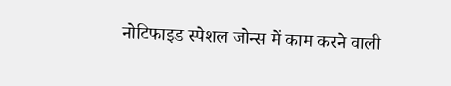नोटिफाइड स्पेशल जोन्स में काम करने वाली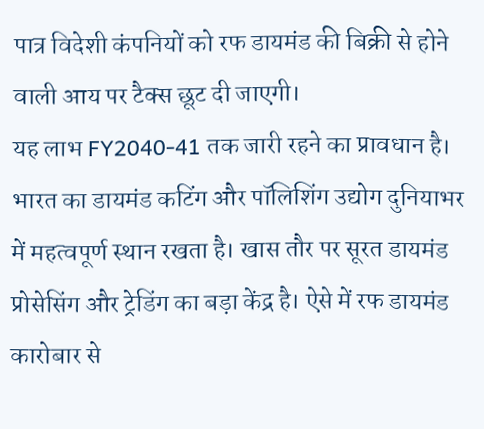पात्र विदेशी कंपनियों को रफ डायमंड की बिक्री से होने वाली आय पर टैक्स छूट दी जाएगी।
यह लाभ FY2040-41 तक जारी रहने का प्रावधान है।
भारत का डायमंड कटिंग और पॉलिशिंग उद्योग दुनियाभर में महत्वपूर्ण स्थान रखता है। खास तौर पर सूरत डायमंड प्रोसेसिंग और ट्रेडिंग का बड़ा केंद्र है। ऐसे में रफ डायमंड कारोबार से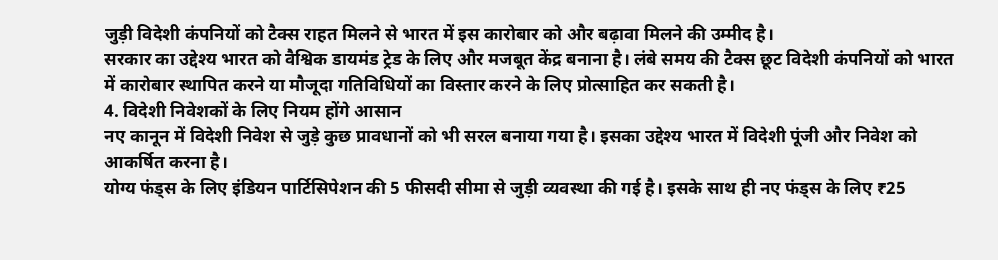जुड़ी विदेशी कंपनियों को टैक्स राहत मिलने से भारत में इस कारोबार को और बढ़ावा मिलने की उम्मीद है।
सरकार का उद्देश्य भारत को वैश्विक डायमंड ट्रेड के लिए और मजबूत केंद्र बनाना है। लंबे समय की टैक्स छूट विदेशी कंपनियों को भारत में कारोबार स्थापित करने या मौजूदा गतिविधियों का विस्तार करने के लिए प्रोत्साहित कर सकती है।
4. विदेशी निवेशकों के लिए नियम होंगे आसान
नए कानून में विदेशी निवेश से जुड़े कुछ प्रावधानों को भी सरल बनाया गया है। इसका उद्देश्य भारत में विदेशी पूंजी और निवेश को आकर्षित करना है।
योग्य फंड्स के लिए इंडियन पार्टिसिपेशन की 5 फीसदी सीमा से जुड़ी व्यवस्था की गई है। इसके साथ ही नए फंड्स के लिए ₹25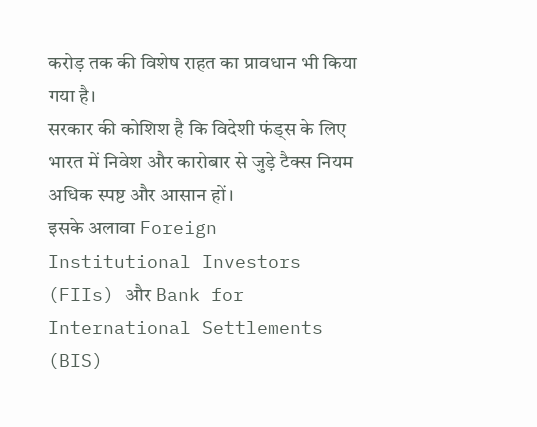करोड़ तक की विशेष राहत का प्रावधान भी किया गया है।
सरकार की कोशिश है कि विदेशी फंड्स के लिए भारत में निवेश और कारोबार से जुड़े टैक्स नियम अधिक स्पष्ट और आसान हों।
इसके अलावा Foreign Institutional Investors (FIIs) और Bank for International Settlements (BIS)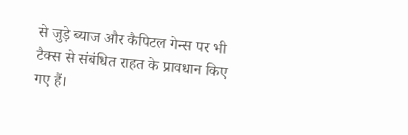से जुड़े ब्याज और कैपिटल गेन्स पर भी टैक्स से संबंधित राहत के प्रावधान किए गए हैं।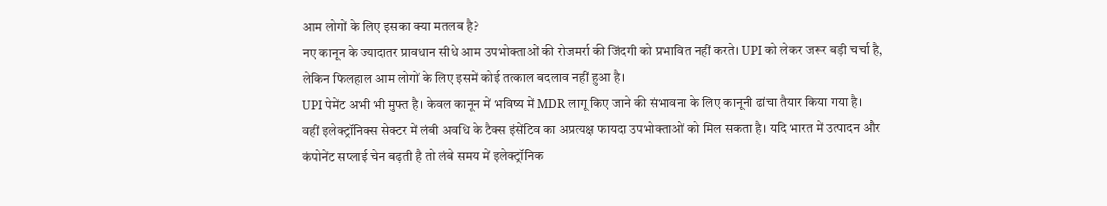आम लोगों के लिए इसका क्या मतलब है?
नए कानून के ज्यादातर प्रावधान सीधे आम उपभोक्ताओं की रोजमर्रा की जिंदगी को प्रभावित नहीं करते। UPI को लेकर जरूर बड़ी चर्चा है, लेकिन फिलहाल आम लोगों के लिए इसमें कोई तत्काल बदलाव नहीं हुआ है।
UPI पेमेंट अभी भी मुफ्त है। केवल कानून में भविष्य में MDR लागू किए जाने की संभावना के लिए कानूनी ढांचा तैयार किया गया है।
वहीं इलेक्ट्रॉनिक्स सेक्टर में लंबी अवधि के टैक्स इंसेंटिव का अप्रत्यक्ष फायदा उपभोक्ताओं को मिल सकता है। यदि भारत में उत्पादन और कंपोनेंट सप्लाई चेन बढ़ती है तो लंबे समय में इलेक्ट्रॉनिक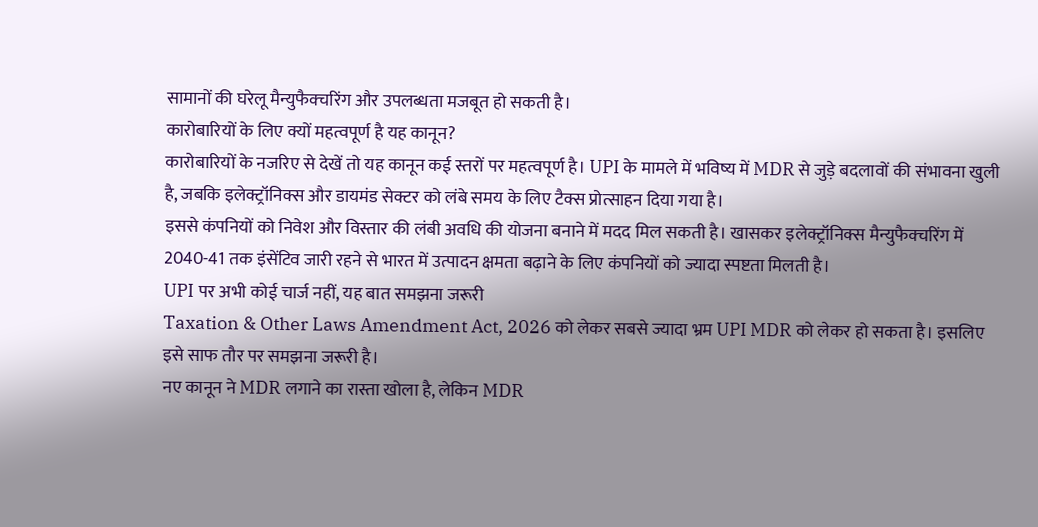सामानों की घरेलू मैन्युफैक्चरिंग और उपलब्धता मजबूत हो सकती है।
कारोबारियों के लिए क्यों महत्वपूर्ण है यह कानून?
कारोबारियों के नजरिए से देखें तो यह कानून कई स्तरों पर महत्वपूर्ण है। UPI के मामले में भविष्य में MDR से जुड़े बदलावों की संभावना खुली है, जबकि इलेक्ट्रॉनिक्स और डायमंड सेक्टर को लंबे समय के लिए टैक्स प्रोत्साहन दिया गया है।
इससे कंपनियों को निवेश और विस्तार की लंबी अवधि की योजना बनाने में मदद मिल सकती है। खासकर इलेक्ट्रॉनिक्स मैन्युफैक्चरिंग में 2040-41 तक इंसेंटिव जारी रहने से भारत में उत्पादन क्षमता बढ़ाने के लिए कंपनियों को ज्यादा स्पष्टता मिलती है।
UPI पर अभी कोई चार्ज नहीं, यह बात समझना जरूरी
Taxation & Other Laws Amendment Act, 2026 को लेकर सबसे ज्यादा भ्रम UPI MDR को लेकर हो सकता है। इसलिए इसे साफ तौर पर समझना जरूरी है।
नए कानून ने MDR लगाने का रास्ता खोला है, लेकिन MDR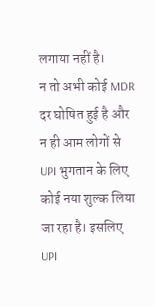लगाया नहीं है।
न तो अभी कोई MDR दर घोषित हुई है और न ही आम लोगों से UPI भुगतान के लिए कोई नया शुल्क लिया जा रहा है। इसलिए UPI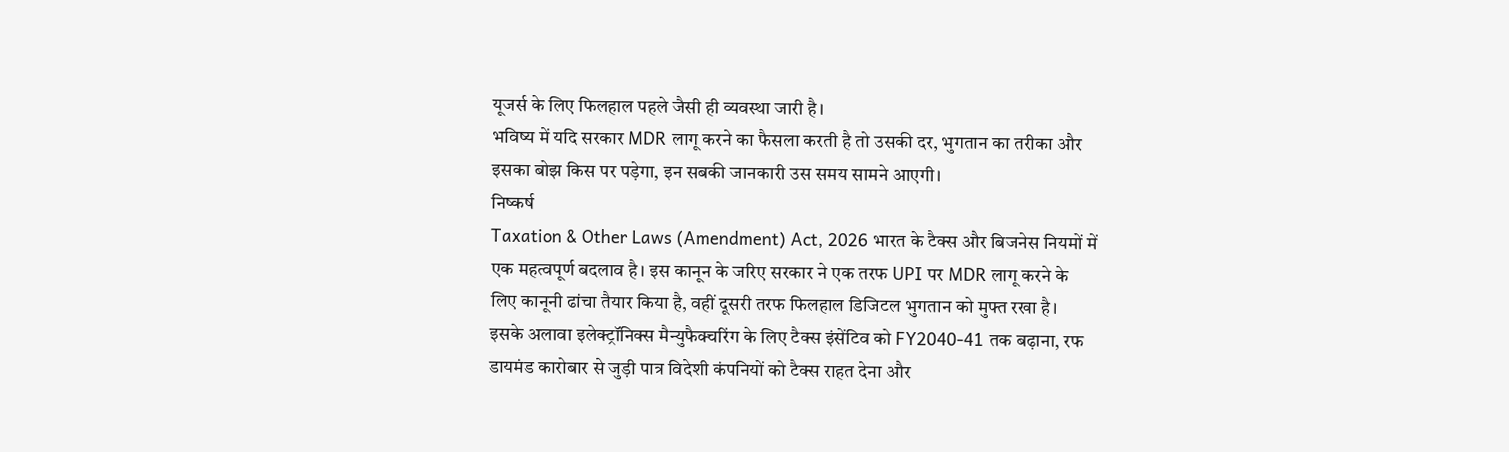यूजर्स के लिए फिलहाल पहले जैसी ही व्यवस्था जारी है।
भविष्य में यदि सरकार MDR लागू करने का फैसला करती है तो उसकी दर, भुगतान का तरीका और इसका बोझ किस पर पड़ेगा, इन सबकी जानकारी उस समय सामने आएगी।
निष्कर्ष
Taxation & Other Laws (Amendment) Act, 2026 भारत के टैक्स और बिजनेस नियमों में एक महत्वपूर्ण बदलाव है। इस कानून के जरिए सरकार ने एक तरफ UPI पर MDR लागू करने के लिए कानूनी ढांचा तैयार किया है, वहीं दूसरी तरफ फिलहाल डिजिटल भुगतान को मुफ्त रखा है।
इसके अलावा इलेक्ट्रॉनिक्स मैन्युफैक्चरिंग के लिए टैक्स इंसेंटिव को FY2040-41 तक बढ़ाना, रफ डायमंड कारोबार से जुड़ी पात्र विदेशी कंपनियों को टैक्स राहत देना और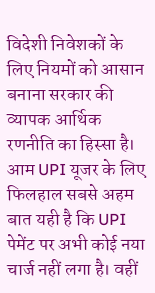विदेशी निवेशकों के लिए नियमों को आसान बनाना सरकार की व्यापक आर्थिक रणनीति का हिस्सा है।
आम UPI यूजर के लिए फिलहाल सबसे अहम बात यही है कि UPI पेमेंट पर अभी कोई नया चार्ज नहीं लगा है। वहीं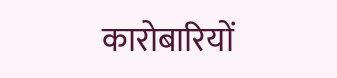कारोबारियों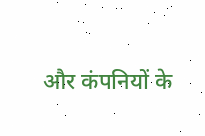और कंपनियों के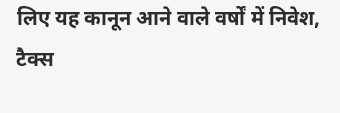लिए यह कानून आने वाले वर्षों में निवेश, टैक्स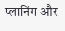प्लानिंग और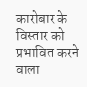कारोबार के विस्तार को प्रभावित करने वाला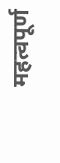महत्वपूर्ण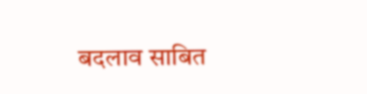बदलाव साबित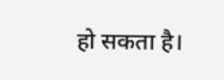हो सकता है।